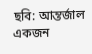ছবি: আন্তর্জাল
একজন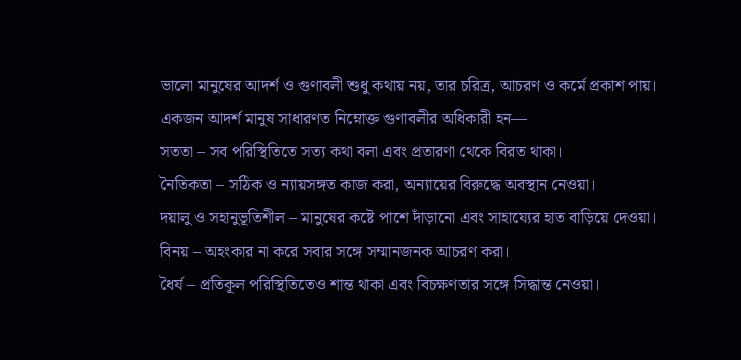ভালো মানুষের আদর্শ ও গুণাবলী শুধু কথায় নয়, তার চরিত্র, আচরণ ও কর্মে প্রকাশ পায়। একজন আদর্শ মানুষ সাধারণত নিম্নোক্ত গুণাবলীর অধিকারী হন—
সততা – সব পরিস্থিতিতে সত্য কথা বলা এবং প্রতারণা থেকে বিরত থাকা।
নৈতিকতা – সঠিক ও ন্যায়সঙ্গত কাজ করা, অন্যায়ের বিরুদ্ধে অবস্থান নেওয়া।
দয়ালু ও সহানুভূতিশীল – মানুষের কষ্টে পাশে দাঁড়ানো এবং সাহায্যের হাত বাড়িয়ে দেওয়া।
বিনয় – অহংকার না করে সবার সঙ্গে সম্মানজনক আচরণ করা।
ধৈর্য – প্রতিকূল পরিস্থিতিতেও শান্ত থাকা এবং বিচক্ষণতার সঙ্গে সিদ্ধান্ত নেওয়া।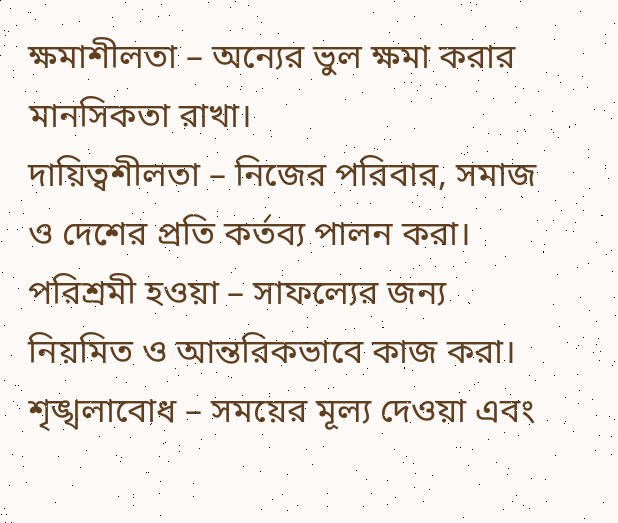ক্ষমাশীলতা – অন্যের ভুল ক্ষমা করার মানসিকতা রাখা।
দায়িত্বশীলতা – নিজের পরিবার, সমাজ ও দেশের প্রতি কর্তব্য পালন করা।
পরিশ্রমী হওয়া – সাফল্যের জন্য নিয়মিত ও আন্তরিকভাবে কাজ করা।
শৃঙ্খলাবোধ – সময়ের মূল্য দেওয়া এবং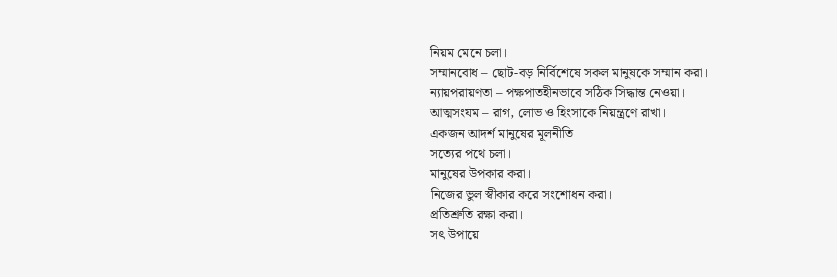নিয়ম মেনে চলা।
সম্মানবোধ – ছোট-বড় নির্বিশেষে সকল মানুষকে সম্মান করা।
ন্যায়পরায়ণতা – পক্ষপাতহীনভাবে সঠিক সিদ্ধান্ত নেওয়া।
আত্মসংযম – রাগ, লোভ ও হিংসাকে নিয়ন্ত্রণে রাখা।
একজন আদর্শ মানুষের মূলনীতি
সত্যের পথে চলা।
মানুষের উপকার করা।
নিজের ভুল স্বীকার করে সংশোধন করা।
প্রতিশ্রুতি রক্ষা করা।
সৎ উপায়ে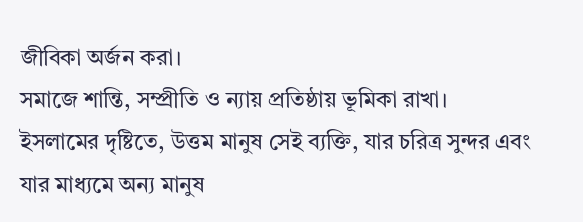জীবিকা অর্জন করা।
সমাজে শান্তি, সম্প্রীতি ও ন্যায় প্রতিষ্ঠায় ভূমিকা রাখা।
ইসলামের দৃষ্টিতে, উত্তম মানুষ সেই ব্যক্তি, যার চরিত্র সুন্দর এবং যার মাধ্যমে অন্য মানুষ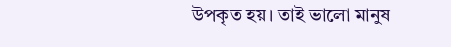উপকৃত হয়। তাই ভালো মানুষ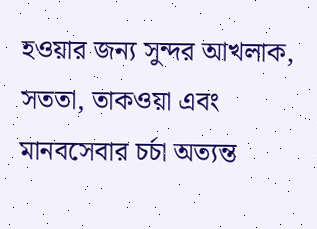হওয়ার জন্য সুন্দর আখলাক, সততা, তাকওয়া এবং মানবসেবার চর্চা অত্যন্ত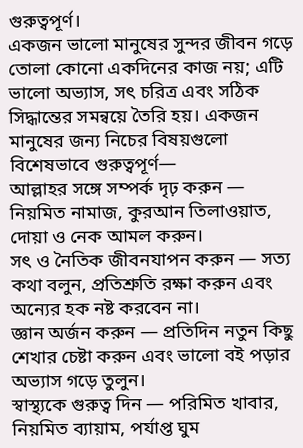গুরুত্বপূর্ণ।
একজন ভালো মানুষের সুন্দর জীবন গড়ে তোলা কোনো একদিনের কাজ নয়; এটি ভালো অভ্যাস, সৎ চরিত্র এবং সঠিক সিদ্ধান্তের সমন্বয়ে তৈরি হয়। একজন মানুষের জন্য নিচের বিষয়গুলো বিশেষভাবে গুরুত্বপূর্ণ—
আল্লাহর সঙ্গে সম্পর্ক দৃঢ় করুন — নিয়মিত নামাজ, কুরআন তিলাওয়াত, দোয়া ও নেক আমল করুন।
সৎ ও নৈতিক জীবনযাপন করুন — সত্য কথা বলুন, প্রতিশ্রুতি রক্ষা করুন এবং অন্যের হক নষ্ট করবেন না।
জ্ঞান অর্জন করুন — প্রতিদিন নতুন কিছু শেখার চেষ্টা করুন এবং ভালো বই পড়ার অভ্যাস গড়ে তুলুন।
স্বাস্থ্যকে গুরুত্ব দিন — পরিমিত খাবার, নিয়মিত ব্যায়াম, পর্যাপ্ত ঘুম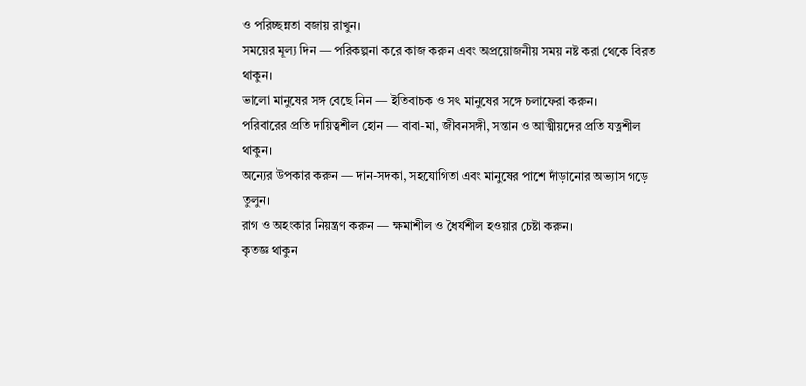ও পরিচ্ছন্নতা বজায় রাখুন।
সময়ের মূল্য দিন — পরিকল্পনা করে কাজ করুন এবং অপ্রয়োজনীয় সময় নষ্ট করা থেকে বিরত থাকুন।
ভালো মানুষের সঙ্গ বেছে নিন — ইতিবাচক ও সৎ মানুষের সঙ্গে চলাফেরা করুন।
পরিবারের প্রতি দায়িত্বশীল হোন — বাবা-মা, জীবনসঙ্গী, সন্তান ও আত্মীয়দের প্রতি যত্নশীল থাকুন।
অন্যের উপকার করুন — দান-সদকা, সহযোগিতা এবং মানুষের পাশে দাঁড়ানোর অভ্যাস গড়ে তুলুন।
রাগ ও অহংকার নিয়ন্ত্রণ করুন — ক্ষমাশীল ও ধৈর্যশীল হওয়ার চেষ্টা করুন।
কৃতজ্ঞ থাকুন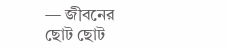— জীবনের ছোট ছোট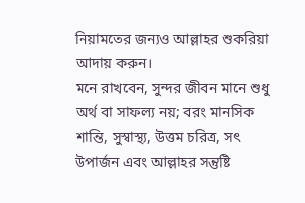নিয়ামতের জন্যও আল্লাহর শুকরিয়া আদায় করুন।
মনে রাখবেন, সুন্দর জীবন মানে শুধু অর্থ বা সাফল্য নয়; বরং মানসিক শান্তি, সুস্বাস্থ্য, উত্তম চরিত্র, সৎ উপার্জন এবং আল্লাহর সন্তুষ্টি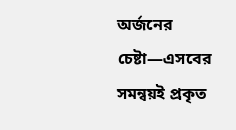অর্জনের চেষ্টা—এসবের সমন্বয়ই প্রকৃত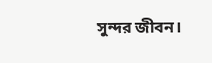সুন্দর জীবন।